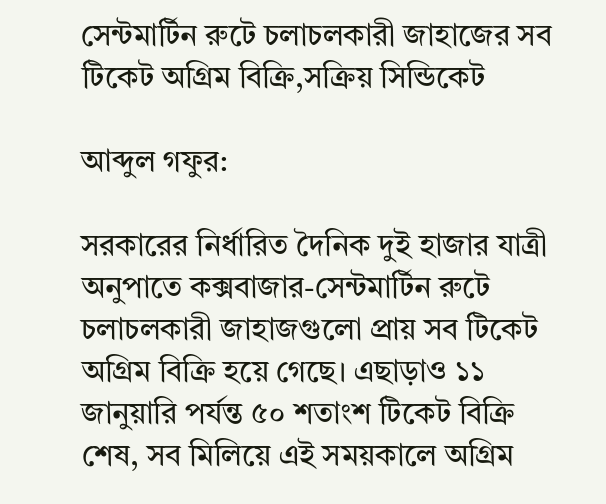সেন্টমার্টিন রুটে চলাচলকারী জাহাজের সব টিকেট অগ্রিম বিক্রি,সক্রিয় সিন্ডিকেট

আব্দুল গফুর:

সরকারের নির্ধারিত দৈনিক দুই হাজার যাত্রী অনুপাতে কক্সবাজার-সেন্টমার্টিন রুটে চলাচলকারী জাহাজগুলো প্রায় সব টিকেট অগ্রিম বিক্রি হয়ে গেছে। এছাড়াও ১১ জানুয়ারি পর্যন্ত ৫০ শতাংশ টিকেট বিক্রি শেষ, সব মিলিয়ে এই সময়কালে অগ্রিম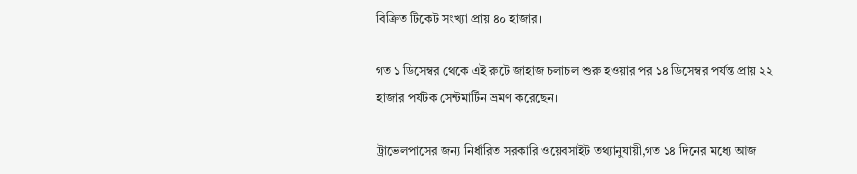বিক্রিত টিকেট সংখ্যা প্রায় ৪০ হাজার।

গত ১ ডিসেম্বর থেকে এই রুটে জাহাজ চলাচল শুরু হওয়ার পর ১৪ ডিসেম্বর পর্যন্ত প্রায় ২২ হাজার পর্যটক সেন্টমার্টিন ভ্রমণ করেছেন।

ট্রাভেলপাসের জন্য নির্ধারিত সরকারি ওয়েবসাইট তথ্যানুযায়ী,গত ১৪ দিনের মধ্যে আজ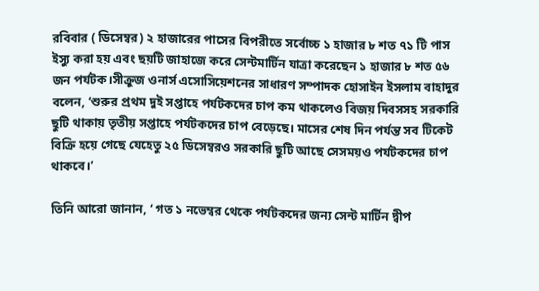রবিবার ( ডিসেম্বর) ২ হাজারের পাসের বিপরীতে সর্বোচ্চ ১ হাজার ৮ শত ৭১ টি পাস ইস্যু করা হয় এবং ছয়টি জাহাজে করে সেন্টমার্টিন যাত্রা করেছেন ১ হাজার ৮ শত ৫৬ জন পর্যটক।সীক্রুজ ওনার্স এসোসিয়েশনের সাধারণ সম্পাদক হোসাইন ইসলাম বাহাদুর বলেন, ‘শুরুর প্রথম দুই সপ্তাহে পর্যটকদের চাপ কম থাকলেও বিজয় দিবসসহ সরকারি ছুটি থাকায় তৃতীয় সপ্তাহে পর্যটকদের চাপ বেড়েছে। মাসের শেষ দিন পর্যন্ত সব টিকেট বিক্রি হয়ে গেছে যেহেতু ২৫ ডিসেম্বরও সরকারি ছুটি আছে সেসময়ও পর্যটকদের চাপ থাকবে।’

তিনি আরো জানান, ‘ গত ১ নভেম্বর থেকে পর্যটকদের জন্য সেন্ট মার্টিন দ্বীপ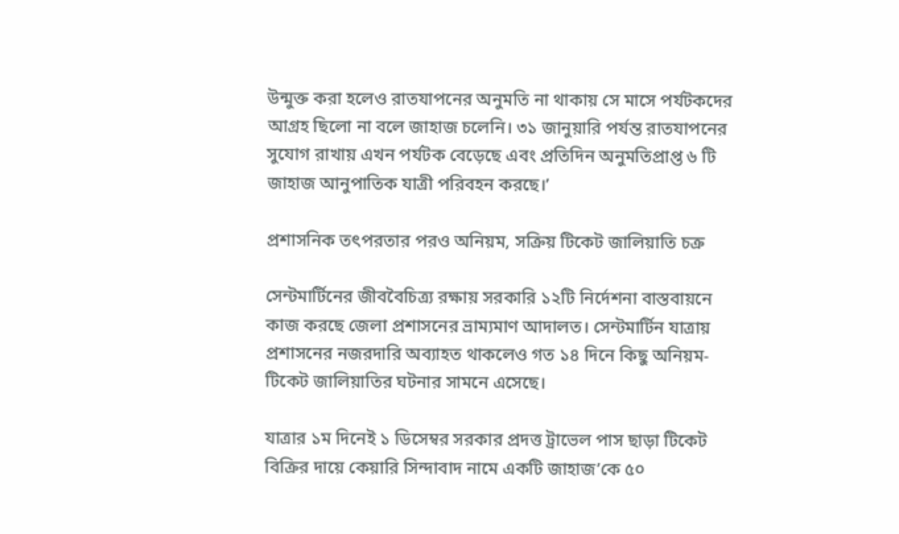উন্মুক্ত করা হলেও রাতযাপনের অনুমতি না থাকায় সে মাসে পর্যটকদের আগ্রহ ছিলো না বলে জাহাজ চলেনি। ৩১ জানুয়ারি পর্যন্ত রাতযাপনের সুযোগ রাখায় এখন পর্যটক বেড়েছে এবং প্রতিদিন অনুমতিপ্রাপ্ত ৬ টি জাহাজ আনুপাতিক যাত্রী পরিবহন করছে।’

প্রশাসনিক তৎপরতার পরও অনিয়ম, সক্রিয় টিকেট জালিয়াতি চক্র

সেন্টমার্টিনের জীববৈচিত্র্য রক্ষায় সরকারি ১২টি নির্দেশনা বাস্তবায়নে কাজ করছে জেলা প্রশাসনের ভ্রাম্যমাণ আদালত। সেন্টমার্টিন যাত্রায় প্রশাসনের নজরদারি অব্যাহত থাকলেও গত ১৪ দিনে কিছু অনিয়ম-টিকেট জালিয়াতির ঘটনার সামনে এসেছে।

যাত্রার ১ম দিনেই ১ ডিসেম্বর সরকার প্রদত্ত ট্রাভেল পাস ছাড়া টিকেট বিক্রির দায়ে কেয়ারি সিন্দাবাদ নামে একটি জাহাজ’কে ৫০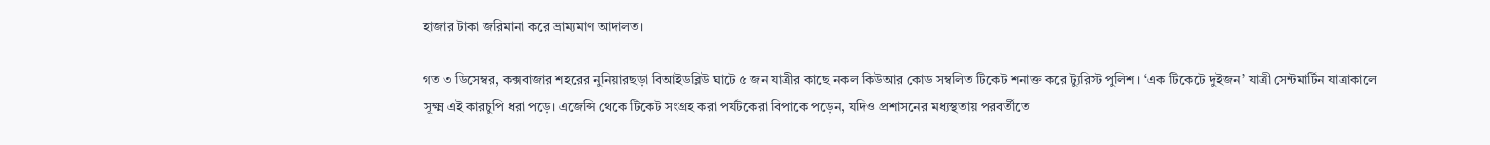হাজার টাকা জরিমানা করে ভ্রাম্যমাণ আদালত।

গত ৩ ডিসেম্বর, কক্সবাজার শহরের নুনিয়ারছড়া বিআইডব্লিউ ঘাটে ৫ জন যাত্রীর কাছে নকল কিউআর কোড সম্বলিত টিকেট শনাক্ত করে ট্যুরিস্ট পুলিশ। ‘এক টিকেটে দুইজন’ যাত্রী সেন্টমার্টিন যাত্রাকালে সূক্ষ্ম এই কারচুপি ধরা পড়ে। এজেন্সি থেকে টিকেট সংগ্রহ করা পর্যটকেরা বিপাকে পড়েন, যদিও প্রশাসনের মধ্যস্থতায় পরবর্তীতে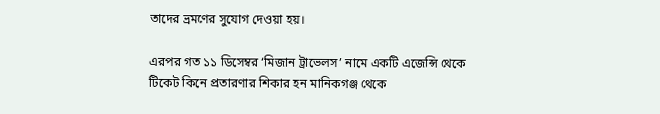তাদের ভ্রমণের সুযোগ দেওয়া হয়।

এরপর গত ১১ ডিসেম্বর ‘মিজান ট্রাভেলস’ নামে একটি এজেন্সি থেকে টিকেট কিনে প্রতারণার শিকার হন মানিকগঞ্জ থেকে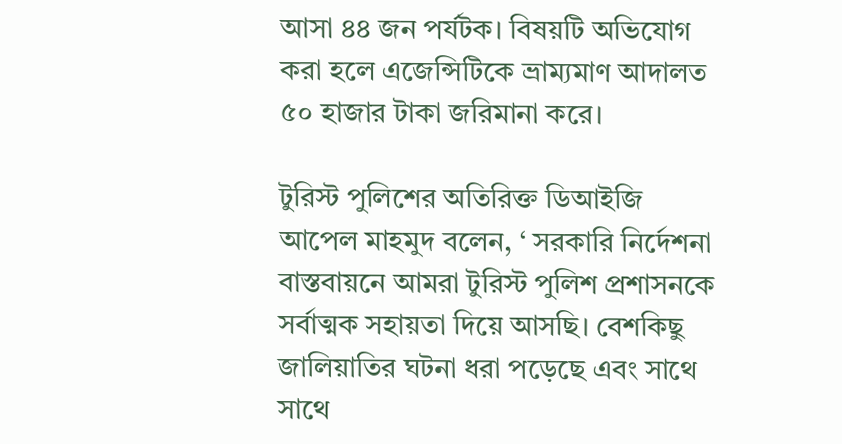আসা ৪৪ জন পর্যটক। বিষয়টি অভিযোগ করা হলে এজেন্সিটিকে ভ্রাম্যমাণ আদালত ৫০ হাজার টাকা জরিমানা করে।

টুরিস্ট পুলিশের অতিরিক্ত ডিআইজি আপেল মাহমুদ বলেন, ‘ সরকারি নির্দেশনা বাস্তবায়নে আমরা টুরিস্ট পুলিশ প্রশাসনকে সর্বাত্মক সহায়তা দিয়ে আসছি। বেশকিছু জালিয়াতির ঘটনা ধরা পড়েছে এবং সাথে সাথে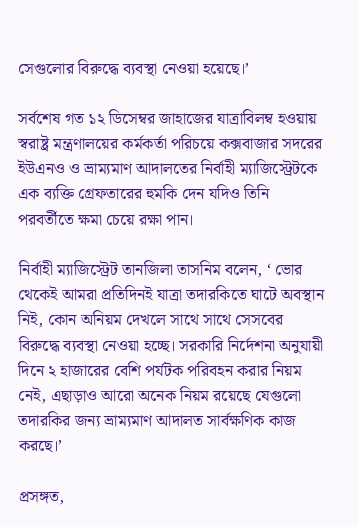সেগুলোর বিরুদ্ধে ব্যবস্থা নেওয়া হয়েছে।’

সর্বশেষ গত ১২ ডিসেম্বর জাহাজের যাত্রাবিলম্ব হওয়ায় স্বরাষ্ট্র মন্ত্রণালয়ের কর্মকর্তা পরিচয়ে কক্সবাজার সদরের ইউএনও ও ভ্রাম্যমাণ আদালতের নির্বাহী ম্যাজিস্ট্রেটকে এক ব্যক্তি গ্রেফতারের হুমকি দেন যদিও তিনি পরবর্তীতে ক্ষমা চেয়ে রক্ষা পান।

নির্বাহী ম্যাজিস্ট্রেট তানজিলা তাসনিম বলেন, ‘ ভোর থেকেই আমরা প্রতিদিনই যাত্রা তদারকিতে ঘাটে অবস্থান নিই, কোন অনিয়ম দেখলে সাথে সাথে সেসবের বিরুদ্ধে ব্যবস্থা নেওয়া হচ্ছে। সরকারি নির্দেশনা অনুযায়ী দিনে ২ হাজারের বেশি পর্যটক পরিবহন করার নিয়ম নেই, এছাড়াও আরো অনেক নিয়ম রয়েছে যেগুলো তদারকির জন্য ভ্রাম্যমাণ আদালত সার্বক্ষণিক কাজ করছে।’

প্রসঙ্গত,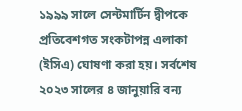১৯৯৯ সালে সেন্টমার্টিন দ্বীপকে প্রতিবেশগত সংকটাপন্ন এলাকা (ইসিএ) ঘোষণা করা হয়। সর্বশেষ ২০২৩ সালের ৪ জানুয়ারি বন্য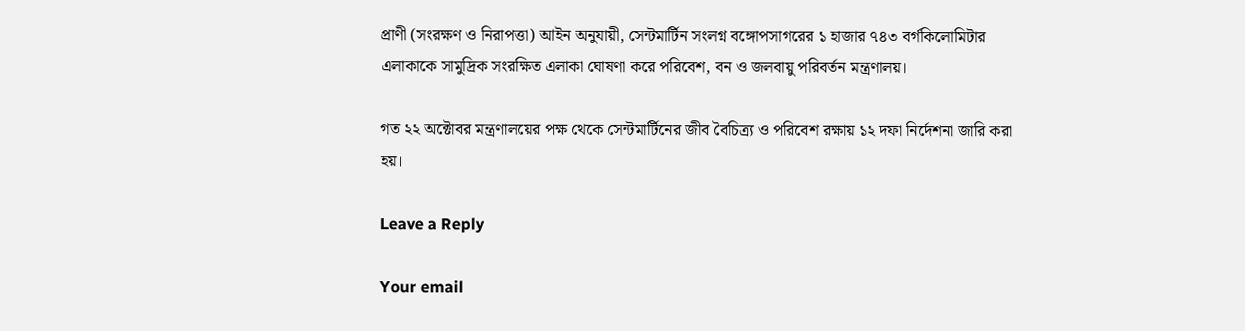প্রাণী (সংরক্ষণ ও নিরাপত্তা) আইন অনুযায়ী, সেন্টমার্টিন সংলগ্ন বঙ্গোপসাগরের ১ হাজার ৭৪৩ বর্গকিলোমিটার এলাকাকে সামুদ্রিক সংরক্ষিত এলাকা ঘোষণা করে পরিবেশ, বন ও জলবায়ু পরিবর্তন মন্ত্রণালয়।

গত ২২ অক্টোবর মন্ত্রণালয়ের পক্ষ থেকে সেন্টমার্টিনের জীব বৈচিত্র্য ও পরিবেশ রক্ষায় ১২ দফা নির্দেশনা জারি করা হয়।

Leave a Reply

Your email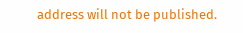address will not be published.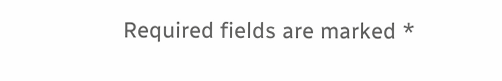Required fields are marked *